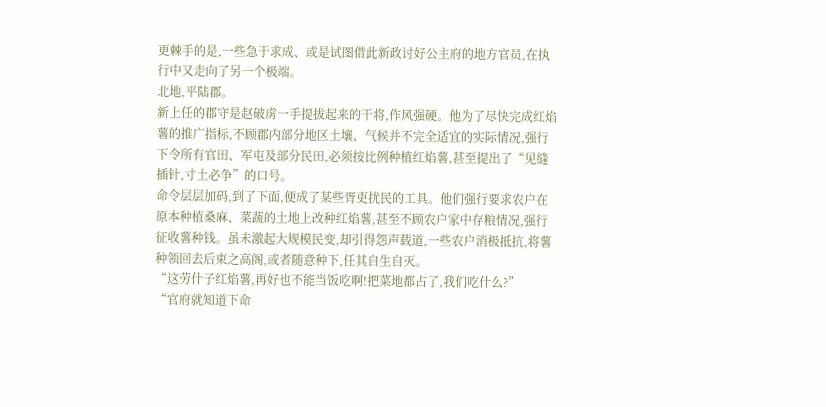更棘手的是,一些急于求成、或是试图借此新政讨好公主府的地方官员,在执行中又走向了另一个极端。
北地,平陆郡。
新上任的郡守是赵破虏一手提拔起来的干将,作风强硬。他为了尽快完成红焰薯的推广指标,不顾郡内部分地区土壤、气候并不完全适宜的实际情况,强行下令所有官田、军屯及部分民田,必须按比例种植红焰薯,甚至提出了“见缝插针,寸土必争”的口号。
命令层层加码,到了下面,便成了某些胥吏扰民的工具。他们强行要求农户在原本种植桑麻、菜蔬的土地上改种红焰薯,甚至不顾农户家中存粮情况,强行征收薯种钱。虽未激起大规模民变,却引得怨声载道,一些农户消极抵抗,将薯种领回去后束之高阁,或者随意种下,任其自生自灭。
“这劳什子红焰薯,再好也不能当饭吃啊!把菜地都占了,我们吃什么?”
“官府就知道下命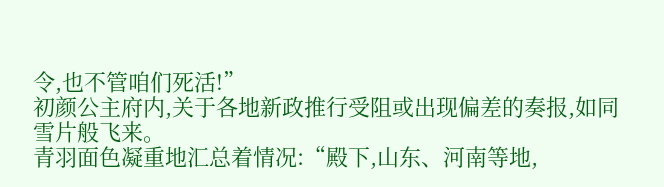令,也不管咱们死活!”
初颜公主府内,关于各地新政推行受阻或出现偏差的奏报,如同雪片般飞来。
青羽面色凝重地汇总着情况:“殿下,山东、河南等地,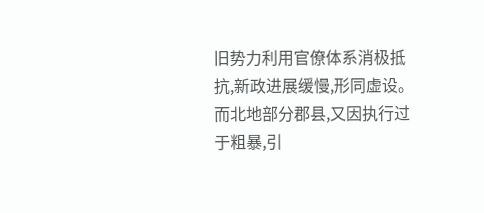旧势力利用官僚体系消极抵抗,新政进展缓慢,形同虚设。而北地部分郡县,又因执行过于粗暴,引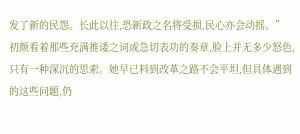发了新的民怨。长此以往,恐新政之名将受损,民心亦会动摇。”
初颜看着那些充满推诿之词或急切表功的奏章,脸上并无多少怒色,只有一种深沉的思索。她早已料到改革之路不会平坦,但具体遇到的这些问题,仍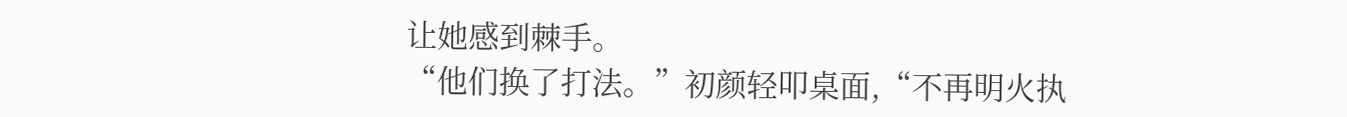让她感到棘手。
“他们换了打法。”初颜轻叩桌面,“不再明火执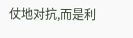仗地对抗,而是利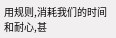用规则,消耗我们的时间和耐心,甚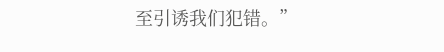至引诱我们犯错。”